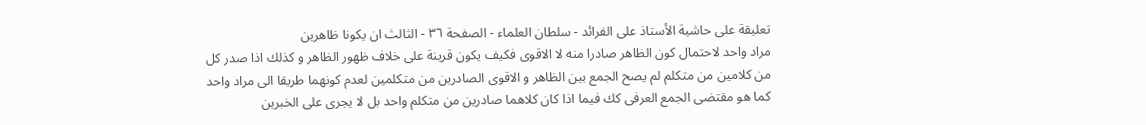تعليقة على حاشية الأستاذ على الفرائد - سلطان العلماء - الصفحة ٣٦ - الثالث ان يكونا ظاهرين
مراد واحد لاحتمال كون الظاهر صادرا منه لا الاقوى فكيف يكون قرينة على خلاف ظهور الظاهر و كذلك اذا صدر كل من كلامين من متكلم لم يصح الجمع بين الظاهر و الاقوى الصادرين من متكلمين لعدم كونهما طريقا الى مراد واحد كما هو مقتضى الجمع العرفى كك فيما اذا كان كلاهما صادرين من متكلم واحد بل لا يجرى على الخبرين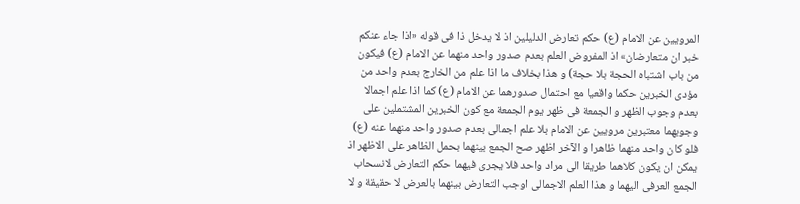المرويين عن الامام (ع) حكم تعارض الدليلين اذ لا يدخل ذا فى قوله «اذا جاء عنكم خبر ان متعارضان» اذ المفروض العلم بعدم صدور واحد منهما عن الامام (ع) فيكون من باب اشتباه الحجة بلا حجة) و هذا بخلاف ما اذا علم من الخارج بعدم واحد من مؤدى الخبرين حكما واقعيا مع احتمال صدورهما عن الامام (ع) كما اذا علم اجمالا بعدم وجوب الظهر و الجمعة فى ظهر يوم الجمعة مع كون الخبرين المشتملين على وجوبهما معتبرين مرويين عن الامام بلا علم اجمالى بعدم صدور واحد منهما عنه (ع) فلو كان واحد منهما ظاهرا و الآخر اظهر صح الجمع بينهما بحمل الظاهر على الاظهر اذ يمكن ان يكون كلاهما طريقا الى مراد واحد فلا يجرى فيهما حكم التعارض لانسحاب الجمع العرفى اليهما و هذا العلم الاجمالى اوجب التعارض بينهما بالعرض لا حقيقة و لا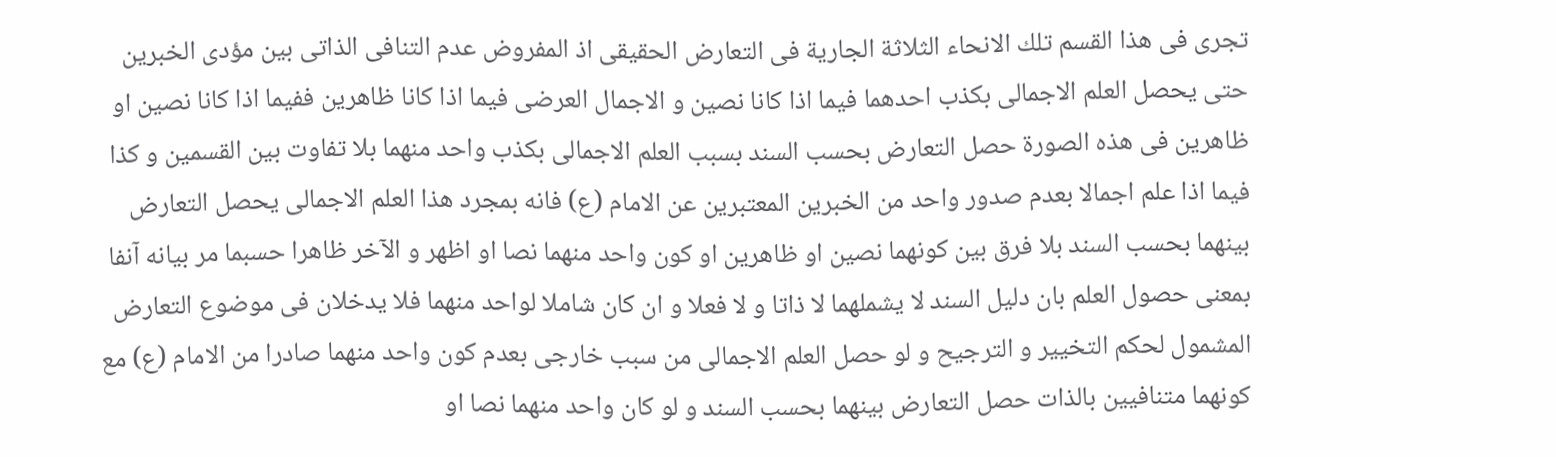تجرى فى هذا القسم تلك الانحاء الثلاثة الجارية فى التعارض الحقيقى اذ المفروض عدم التنافى الذاتى بين مؤدى الخبرين حتى يحصل العلم الاجمالى بكذب احدهما فيما اذا كانا نصين و الاجمال العرضى فيما اذا كانا ظاهرين ففيما اذا كانا نصين او ظاهرين فى هذه الصورة حصل التعارض بحسب السند بسبب العلم الاجمالى بكذب واحد منهما بلا تفاوت بين القسمين و كذا فيما اذا علم اجمالا بعدم صدور واحد من الخبرين المعتبرين عن الامام (ع) فانه بمجرد هذا العلم الاجمالى يحصل التعارض بينهما بحسب السند بلا فرق بين كونهما نصين او ظاهرين او كون واحد منهما نصا او اظهر و الآخر ظاهرا حسبما مر بيانه آنفا بمعنى حصول العلم بان دليل السند لا يشملهما لا ذاتا و لا فعلا و ان كان شاملا لواحد منهما فلا يدخلان فى موضوع التعارض المشمول لحكم التخيير و الترجيح و لو حصل العلم الاجمالى من سبب خارجى بعدم كون واحد منهما صادرا من الامام (ع) مع كونهما متنافيين بالذات حصل التعارض بينهما بحسب السند و لو كان واحد منهما نصا او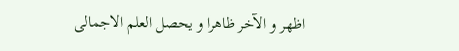اظهر و الآخر ظاهرا و يحصل العلم الاجمالى